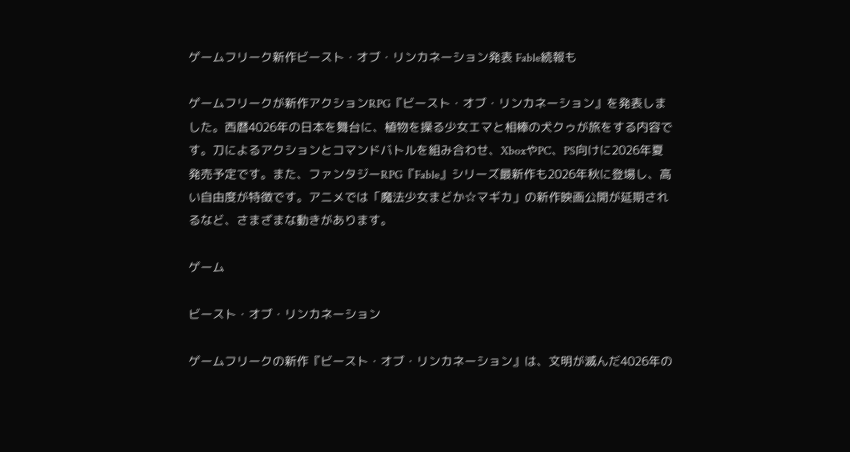ゲームフリーク新作ビースト・オブ・リンカネーション発表 Fable続報も

ゲームフリークが新作アクションRPG『ビースト・オブ・リンカネーション』を発表しました。西暦4026年の日本を舞台に、植物を操る少女エマと相棒の犬クゥが旅をする内容です。刀によるアクションとコマンドバトルを組み合わせ、XboxやPC、PS向けに2026年夏発売予定です。また、ファンタジーRPG『Fable』シリーズ最新作も2026年秋に登場し、高い自由度が特徴です。アニメでは「魔法少女まどか☆マギカ」の新作映画公開が延期されるなど、さまざまな動きがあります。

ゲーム

ビースト・オブ・リンカネーション

ゲームフリークの新作『ビースト・オブ・リンカネーション』は、文明が滅んだ4026年の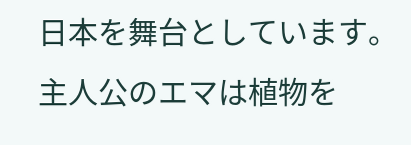日本を舞台としています。主人公のエマは植物を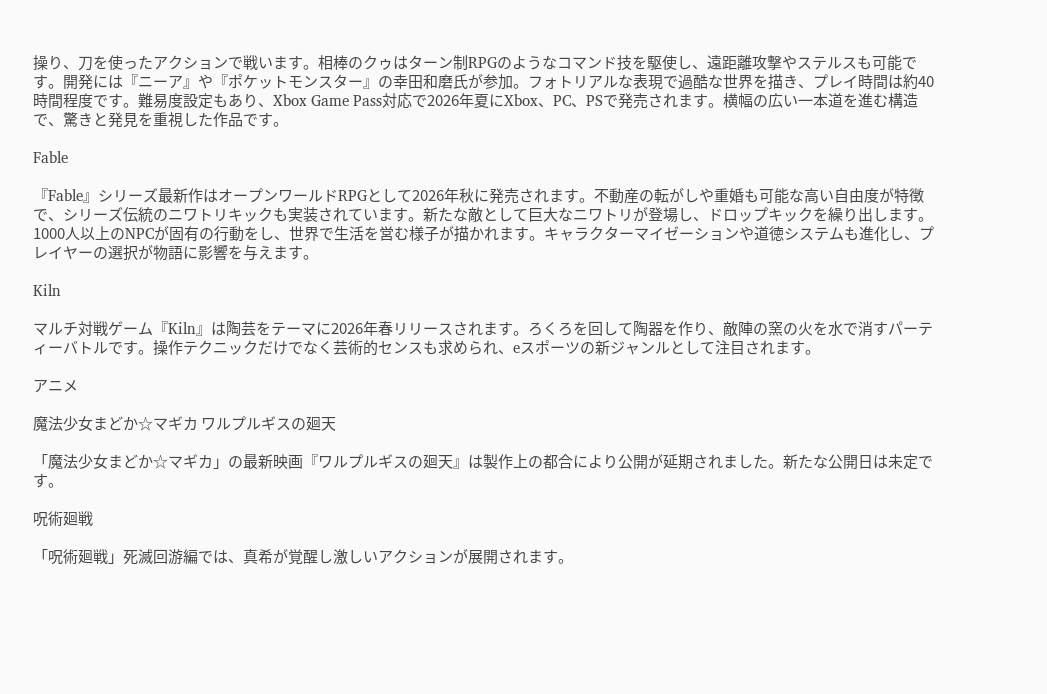操り、刀を使ったアクションで戦います。相棒のクゥはターン制RPGのようなコマンド技を駆使し、遠距離攻撃やステルスも可能です。開発には『ニーア』や『ポケットモンスター』の幸田和磨氏が参加。フォトリアルな表現で過酷な世界を描き、プレイ時間は約40時間程度です。難易度設定もあり、Xbox Game Pass対応で2026年夏にXbox、PC、PSで発売されます。横幅の広い一本道を進む構造で、驚きと発見を重視した作品です。

Fable

『Fable』シリーズ最新作はオープンワールドRPGとして2026年秋に発売されます。不動産の転がしや重婚も可能な高い自由度が特徴で、シリーズ伝統のニワトリキックも実装されています。新たな敵として巨大なニワトリが登場し、ドロップキックを繰り出します。1000人以上のNPCが固有の行動をし、世界で生活を営む様子が描かれます。キャラクターマイゼーションや道徳システムも進化し、プレイヤーの選択が物語に影響を与えます。

Kiln

マルチ対戦ゲーム『Kiln』は陶芸をテーマに2026年春リリースされます。ろくろを回して陶器を作り、敵陣の窯の火を水で消すパーティーバトルです。操作テクニックだけでなく芸術的センスも求められ、eスポーツの新ジャンルとして注目されます。

アニメ

魔法少女まどか☆マギカ ワルプルギスの廻天

「魔法少女まどか☆マギカ」の最新映画『ワルプルギスの廻天』は製作上の都合により公開が延期されました。新たな公開日は未定です。

呪術廻戦

「呪術廻戦」死滅回游編では、真希が覚醒し激しいアクションが展開されます。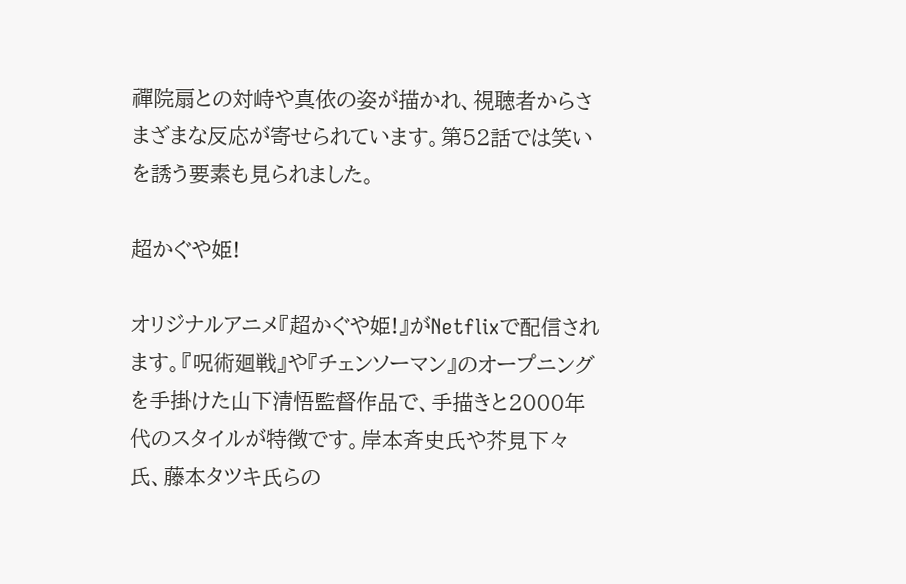禪院扇との対峙や真依の姿が描かれ、視聴者からさまざまな反応が寄せられています。第52話では笑いを誘う要素も見られました。

超かぐや姫!

オリジナルアニメ『超かぐや姫!』がNetflixで配信されます。『呪術廻戦』や『チェンソーマン』のオープニングを手掛けた山下清悟監督作品で、手描きと2000年代のスタイルが特徴です。岸本斉史氏や芥見下々氏、藤本タツキ氏らの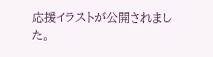応援イラストが公開されました。